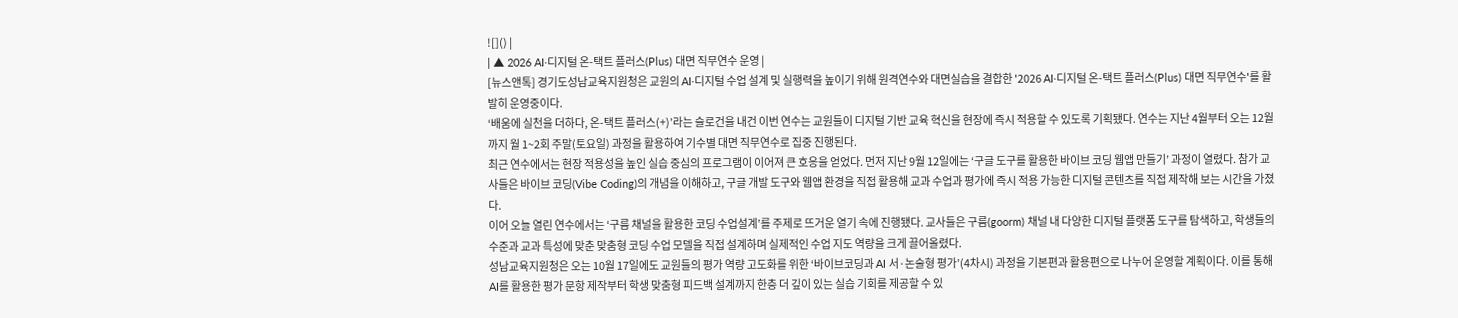![]() |
| ▲ 2026 AI·디지털 온-택트 플러스(Plus) 대면 직무연수 운영 |
[뉴스앤톡] 경기도성남교육지원청은 교원의 AI·디지털 수업 설계 및 실행력을 높이기 위해 원격연수와 대면실습을 결합한 '2026 AI·디지털 온-택트 플러스(Plus) 대면 직무연수'를 활발히 운영중이다.
‘배움에 실천을 더하다, 온-택트 플러스(+)’라는 슬로건을 내건 이번 연수는 교원들이 디지털 기반 교육 혁신을 현장에 즉시 적용할 수 있도록 기획됐다. 연수는 지난 4월부터 오는 12월까지 월 1~2회 주말(토요일) 과정을 활용하여 기수별 대면 직무연수로 집중 진행된다.
최근 연수에서는 현장 적용성을 높인 실습 중심의 프로그램이 이어져 큰 호응을 얻었다. 먼저 지난 9월 12일에는 ‘구글 도구를 활용한 바이브 코딩 웹앱 만들기’ 과정이 열렸다. 참가 교사들은 바이브 코딩(Vibe Coding)의 개념을 이해하고, 구글 개발 도구와 웹앱 환경을 직접 활용해 교과 수업과 평가에 즉시 적용 가능한 디지털 콘텐츠를 직접 제작해 보는 시간을 가졌다.
이어 오늘 열린 연수에서는 ‘구름 채널을 활용한 코딩 수업설계’를 주제로 뜨거운 열기 속에 진행됐다. 교사들은 구름(goorm) 채널 내 다양한 디지털 플랫폼 도구를 탐색하고, 학생들의 수준과 교과 특성에 맞춘 맞춤형 코딩 수업 모델을 직접 설계하며 실제적인 수업 지도 역량을 크게 끌어올렸다.
성남교육지원청은 오는 10월 17일에도 교원들의 평가 역량 고도화를 위한 ‘바이브코딩과 AI 서·논술형 평가’(4차시) 과정을 기본편과 활용편으로 나누어 운영할 계획이다. 이를 통해 AI를 활용한 평가 문항 제작부터 학생 맞춤형 피드백 설계까지 한층 더 깊이 있는 실습 기회를 제공할 수 있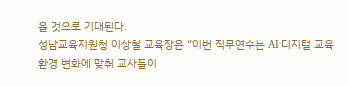을 것으로 기대된다.
성남교육지원청 이상철 교육장은 “이번 직무연수는 AI·디지털 교육 환경 변화에 맞춰 교사들이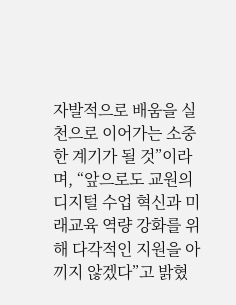자발적으로 배움을 실천으로 이어가는 소중한 계기가 될 것”이라며, “앞으로도 교원의 디지털 수업 혁신과 미래교육 역량 강화를 위해 다각적인 지원을 아끼지 않겠다”고 밝혔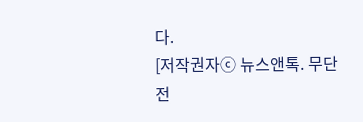다.
[저작권자ⓒ 뉴스앤톡. 무단전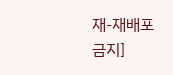재-재배포 금지]